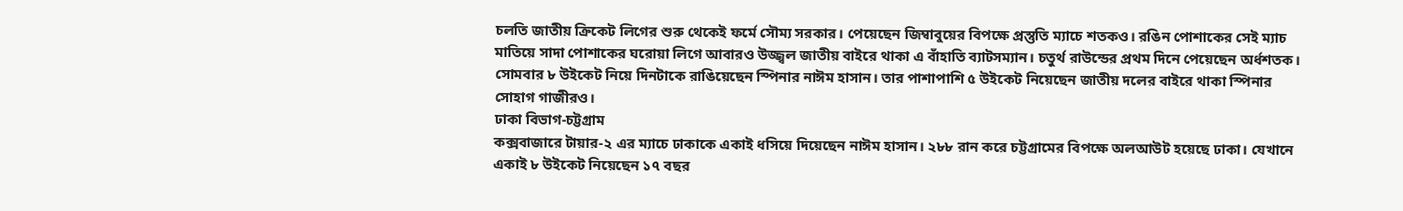চলতি জাতীয় ক্রিকেট লিগের শুরু থেকেই ফর্মে সৌম্য সরকার। পেয়েছেন জিম্বাবুয়ের বিপক্ষে প্রস্তুতি ম্যাচে শতকও। রঙিন পোশাকের সেই ম্যাচ মাতিয়ে সাদা পোশাকের ঘরোয়া লিগে আবারও উজ্জ্বল জাতীয় বাইরে থাকা এ বাঁহাতি ব্যাটসম্যান। চতুর্থ রাউন্ডের প্রথম দিনে পেয়েছেন অর্ধশতক।
সোমবার ৮ উইকেট নিয়ে দিনটাকে রাঙিয়েছেন স্পিনার নাঈম হাসান। তার পাশাপাশি ৫ উইকেট নিয়েছেন জাতীয় দলের বাইরে থাকা স্পিনার সোহাগ গাজীরও।
ঢাকা বিভাগ-চট্টগ্রাম
কক্সবাজারে টায়ার-২ এর ম্যাচে ঢাকাকে একাই ধসিয়ে দিয়েছেন নাঈম হাসান। ২৮৮ রান করে চট্টগ্রামের বিপক্ষে অলআউট হয়েছে ঢাকা। যেখানে একাই ৮ উইকেট নিয়েছেন ১৭ বছর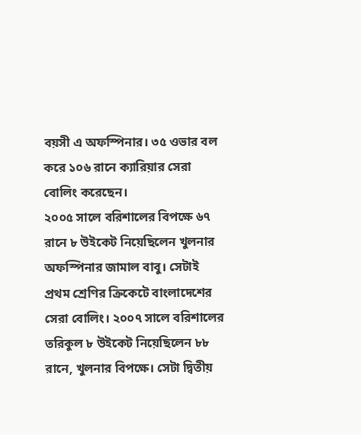বয়সী এ অফস্পিনার। ৩৫ ওভার বল করে ১০৬ রানে ক্যারিয়ার সেরা বোলিং করেছেন।
২০০৫ সালে বরিশালের বিপক্ষে ৬৭ রানে ৮ উইকেট নিয়েছিলেন খুলনার অফস্পিনার জামাল বাবু। সেটাই প্রথম শ্রেণির ক্রিকেটে বাংলাদেশের সেরা বোলিং। ২০০৭ সালে বরিশালের তরিকুল ৮ উইকেট নিয়েছিলেন ৮৮ রানে, খুলনার বিপক্ষে। সেটা দ্বিতীয়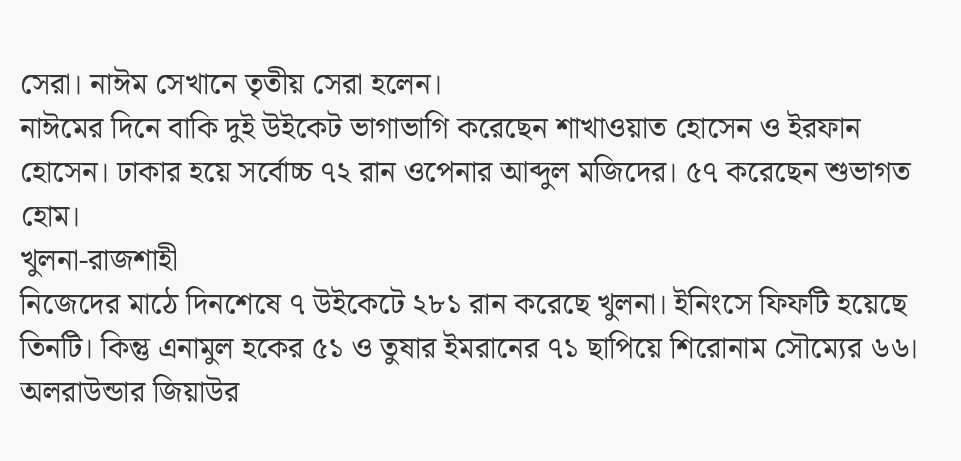সেরা। নাঈম সেখানে তৃতীয় সেরা হলেন।
নাঈমের দিনে বাকি দুই উইকেট ভাগাভাগি করেছেন শাখাওয়াত হোসেন ও ইরফান হোসেন। ঢাকার হয়ে সর্বোচ্চ ৭২ রান ওপেনার আব্দুল মজিদের। ৫৭ করেছেন শুভাগত হোম।
খুলনা-রাজশাহী
নিজেদের মাঠে দিনশেষে ৭ উইকেটে ২৮১ রান করেছে খুলনা। ইনিংসে ফিফটি হয়েছে তিনটি। কিন্তু এনামুল হকের ৫১ ও তুষার ইমরানের ৭১ ছাপিয়ে শিরোনাম সৌম্যের ৬৬। অলরাউন্ডার জিয়াউর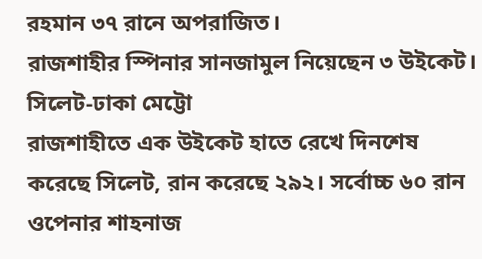রহমান ৩৭ রানে অপরাজিত।
রাজশাহীর স্পিনার সানজামুল নিয়েছেন ৩ উইকেট।
সিলেট-ঢাকা মেট্টো
রাজশাহীতে এক উইকেট হাতে রেখে দিনশেষ করেছে সিলেট, রান করেছে ২৯২। সর্বোচ্চ ৬০ রান ওপেনার শাহনাজ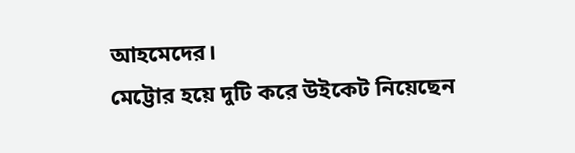আহমেদের।
মেট্টোর হয়ে দুটি করে উইকেট নিয়েছেন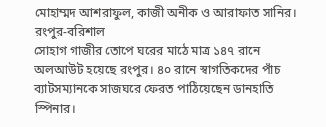মোহাম্মদ আশরাফুল, কাজী অনীক ও আরাফাত সানির।
রংপুর-বরিশাল
সোহাগ গাজীর তোপে ঘরের মাঠে মাত্র ১৪৭ রানে অলআউট হয়েছে রংপুর। ৪০ রানে স্বাগতিকদের পাঁচ ব্যাটসম্যানকে সাজঘরে ফেরত পাঠিয়েছেন ডানহাতি স্পিনার।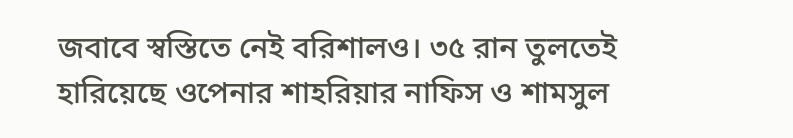জবাবে স্বস্তিতে নেই বরিশালও। ৩৫ রান তুলতেই হারিয়েছে ওপেনার শাহরিয়ার নাফিস ও শামসুল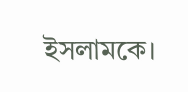ইসলামকে।